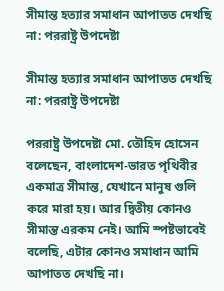সীমান্ত হত্যার সমাধান আপাতত দেখছি না: পররাষ্ট্র উপদেষ্টা

সীমান্ত হত্যার সমাধান আপাতত দেখছি না: পররাষ্ট্র উপদেষ্টা

পররাষ্ট্র উপদেষ্টা মো. তৌহিদ হোসেন বলেছেন, বাংলাদেশ-ভারত পৃথিবীর একমাত্র সীমান্ত, যেখানে মানুষ গুলি করে মারা হয়। আর দ্বিতীয় কোনও সীমান্ত এরকম নেই। আমি স্পষ্টভাবেই বলেছি, এটার কোনও সমাধান আমি আপাতত দেখছি না।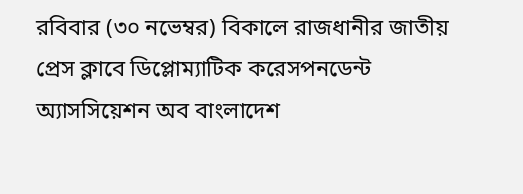রবিবার (৩০ নভেম্বর) বিকালে রাজধানীর জাতীয় প্রেস ক্লাবে ডিপ্লোম্যাটিক করেসপনডেন্ট অ্যাসসিয়েশন অব বাংলাদেশ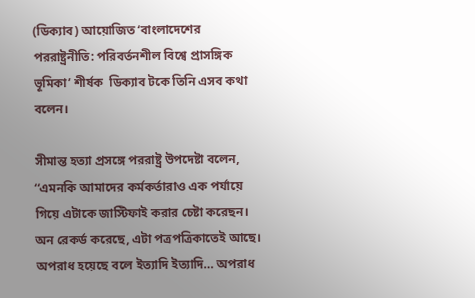(ডিক্যাব) আয়োজিত ‘বাংলাদেশের পররাষ্ট্রনীতি: পরিবর্তনশীল বিশ্বে প্রাসঙ্গিক ভূমিকা’ শীর্ষক  ডিক্যাব টকে তিনি এসব কথা বলেন।

সীমান্ত হত্যা প্রসঙ্গে পররাষ্ট্র উপদেষ্টা বলেন, ‘‘এমনকি আমাদের কর্মকর্তারাও এক পর্যায়ে গিয়ে এটাকে জাস্টিফাই করার চেষ্টা করেছন। অন রেকর্ড করেছে, এটা পত্রপত্রিকাতেই আছে। অপরাধ হয়েছে বলে ইত্যাদি ইত্যাদি… অপরাধ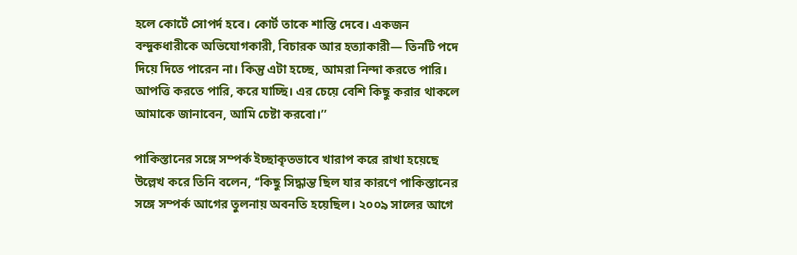হলে কোর্টে সোপর্দ হবে। কোর্ট তাকে শাস্তি দেবে। একজন বন্দুকধারীকে অভিযোগকারী, বিচারক আর হত্যাকারী— তিনটি পদে দিয়ে দিতে পারেন না। কিন্তু এটা হচ্ছে, আমরা নিন্দা করতে পারি। আপত্তি করতে পারি, করে যাচ্ছি। এর চেয়ে বেশি কিছু করার থাকলে আমাকে জানাবেন, আমি চেষ্টা করবো।’’

পাকিস্তানের সঙ্গে সম্পর্ক ইচ্ছাকৃতভাবে খারাপ করে রাখা হয়েছে উল্লেখ করে তিনি বলেন, ‘‘কিছু সিদ্ধান্ত ছিল যার কারণে পাকিস্তানের সঙ্গে সম্পর্ক আগের তুলনায় অবনতি হয়েছিল। ২০০৯ সালের আগে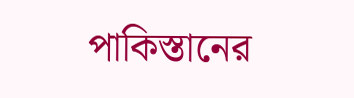পাকিস্তানের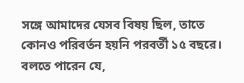সঙ্গে আমাদের যেসব বিষয় ছিল, তাতে কোনও পরিবর্তন হয়নি পরবর্তী ১৫ বছরে। বলতে পারেন যে,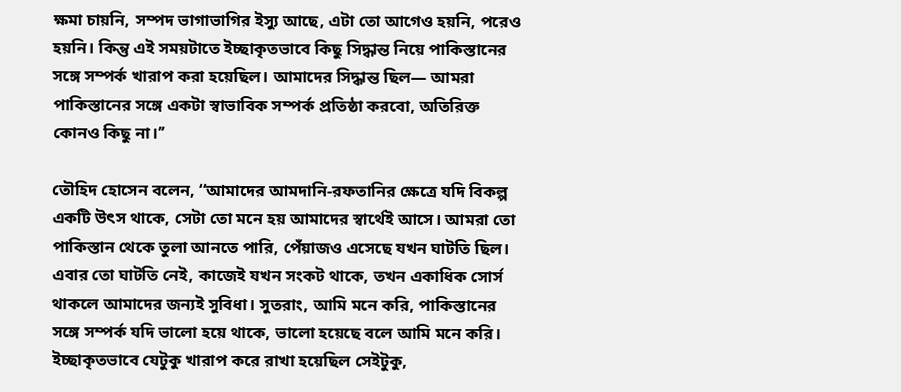ক্ষমা চায়নি, সম্পদ ভাগাভাগির ইস্যু আছে, এটা তো আগেও হয়নি, পরেও হয়নি। কিন্তু এই সময়টাতে ইচ্ছাকৃতভাবে কিছু সিদ্ধান্ত নিয়ে পাকিস্তানের সঙ্গে সম্পর্ক খারাপ করা হয়েছিল। আমাদের সিদ্ধান্ত ছিল— আমরা পাকিস্তানের সঙ্গে একটা স্বাভাবিক সম্পর্ক প্রতিষ্ঠা করবো, অতিরিক্ত কোনও কিছু না।’’

তৌহিদ হোসেন বলেন, ‘‘আমাদের আমদানি-রফতানির ক্ষেত্রে যদি বিকল্প একটি উৎস থাকে, সেটা তো মনে হয় আমাদের স্বার্থেই আসে। আমরা তো পাকিস্তান থেকে তুলা আনতে পারি, পেঁয়াজও এসেছে যখন ঘাটতি ছিল। এবার তো ঘাটতি নেই, কাজেই যখন সংকট থাকে, তখন একাধিক সোর্স থাকলে আমাদের জন্যই সুবিধা। সুতরাং, আমি মনে করি, পাকিস্তানের সঙ্গে সম্পর্ক যদি ভালো হয়ে থাকে, ভালো হয়েছে বলে আমি মনে করি। ইচ্ছাকৃতভাবে যেটুকু খারাপ করে রাখা হয়েছিল সেইটুকু,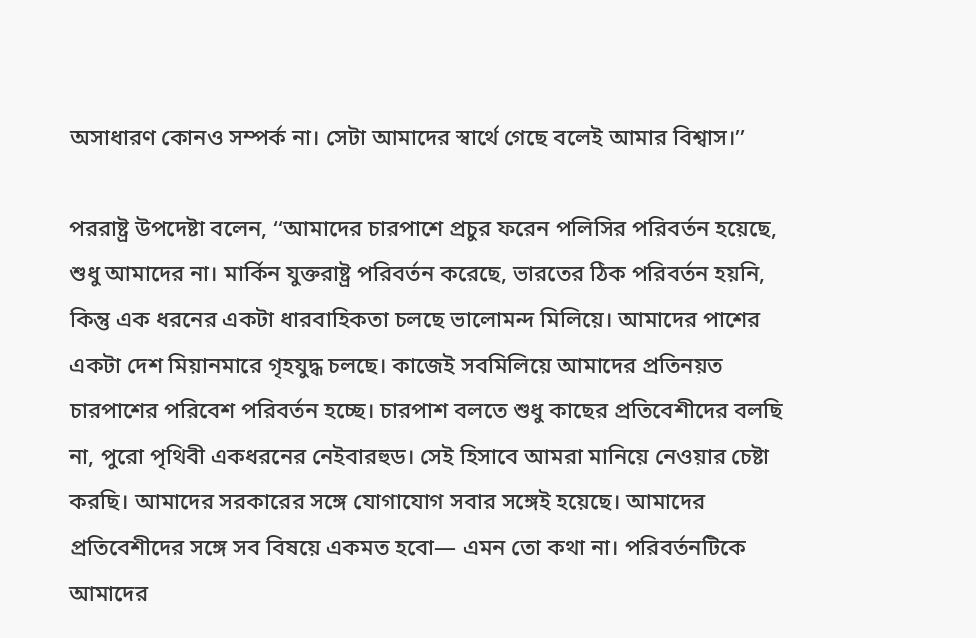অসাধারণ কোনও সম্পর্ক না। সেটা আমাদের স্বার্থে গেছে বলেই আমার বিশ্বাস।’’

পররাষ্ট্র উপদেষ্টা বলেন, ‘‘আমাদের চারপাশে প্রচুর ফরেন পলিসির পরিবর্তন হয়েছে, শুধু আমাদের না। মার্কিন যুক্তরাষ্ট্র পরিবর্তন করেছে, ভারতের ঠিক পরিবর্তন হয়নি, কিন্তু এক ধরনের একটা ধারবাহিকতা চলছে ভালোমন্দ মিলিয়ে। আমাদের পাশের একটা দেশ মিয়ানমারে গৃহযুদ্ধ চলছে। কাজেই সবমিলিয়ে আমাদের প্রতিনয়ত চারপাশের পরিবেশ পরিবর্তন হচ্ছে। চারপাশ বলতে শুধু কাছের প্রতিবেশীদের বলছি না, পুরো পৃথিবী একধরনের নেইবারহুড। সেই হিসাবে আমরা মানিয়ে নেওয়ার চেষ্টা করছি। আমাদের সরকারের সঙ্গে যোগাযোগ সবার সঙ্গেই হয়েছে। আমাদের প্রতিবেশীদের সঙ্গে সব বিষয়ে একমত হবো— এমন তো কথা না। পরিবর্তনটিকে আমাদের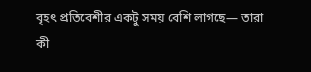বৃহৎ প্রতিবেশীর একটু সময় বেশি লাগছে— তারা কী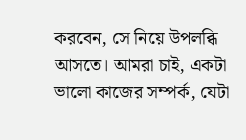করবেন, সে নিয়ে উপলব্ধি আসতে। আমরা চাই, একটা ভালো কাজের সম্পর্ক, যেটা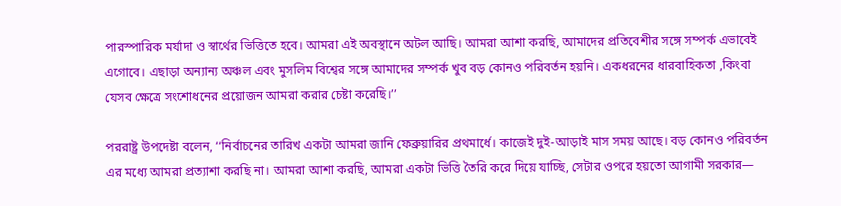পারস্পারিক মর্যাদা ও স্বার্থের ভিত্তিতে হবে। আমরা এই অবস্থানে অটল আছি। আমরা আশা করছি, আমাদের প্রতিবেশীর সঙ্গে সম্পর্ক এভাবেই এগোবে। এছাড়া অন্যান্য অঞ্চল এবং মুসলিম বিশ্বের সঙ্গে আমাদের সম্পর্ক খুব বড় কোনও পরিবর্তন হয়নি। একধরনের ধারবাহিকতা ,কিংবা যেসব ক্ষেত্রে সংশোধনের প্রয়োজন আমরা করার চেষ্টা করেছি।’’

পররাষ্ট্র উপদেষ্টা বলেন, ‘‘নির্বাচনের তারিখ একটা আমরা জানি ফেব্রুয়ারির প্রথমার্ধে। কাজেই দুই-আড়াই মাস সময় আছে। বড় কোনও পরিবর্তন এর মধ্যে আমরা প্রত্যাশা করছি না। আমরা আশা করছি, আমরা একটা ভিত্তি তৈরি করে দিয়ে যাচ্ছি, সেটার ওপরে হয়তো আগামী সরকার—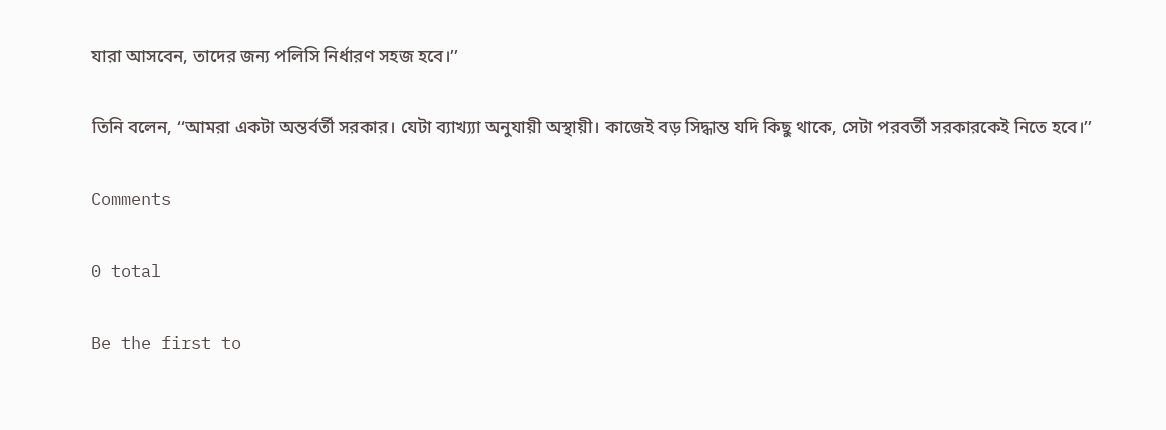যারা আসবেন, তাদের জন্য পলিসি নির্ধারণ সহজ হবে।’’

তিনি বলেন, ‘‘আমরা একটা অন্তর্বর্তী সরকার। যেটা ব্যাখ্য্যা অনুযায়ী অস্থায়ী। কাজেই বড় সিদ্ধান্ত যদি কিছু থাকে, সেটা পরবর্তী সরকারকেই নিতে হবে।’’

Comments

0 total

Be the first to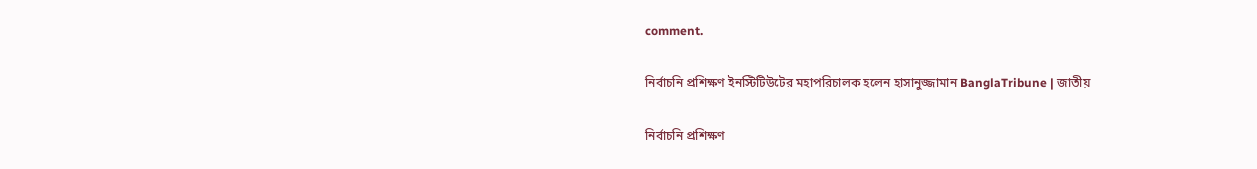comment.

নির্বাচনি প্রশিক্ষণ ইনস্টিটিউটের মহাপরিচালক হলেন হাসানুজ্জামান BanglaTribune | জাতীয়

নির্বাচনি প্রশিক্ষণ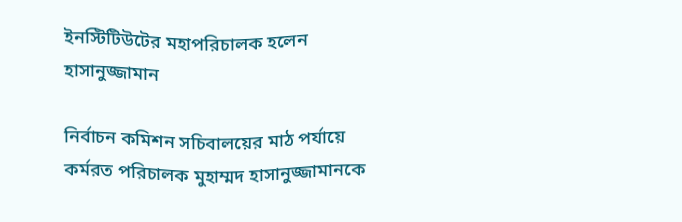ইনস্টিটিউটের মহাপরিচালক হলেন হাসানুজ্জামান

নির্বাচন কমিশন সচিবালয়ের মাঠ পর্যায়ে কর্মরত পরিচালক মুহাম্মদ হাসানুজ্জামানকে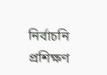নির্বাচনি প্রশিক্ষণ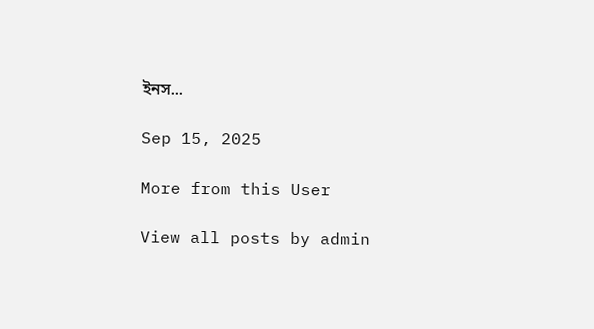ইনস...

Sep 15, 2025

More from this User

View all posts by admin